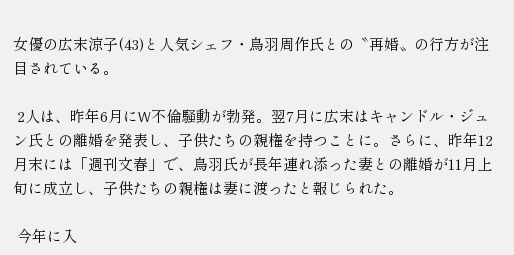女優の広末涼子(43)と人気シェフ・鳥羽周作氏との〝再婚〟の行方が注目されている。

 2人は、昨年6月にW不倫騒動が勃発。翌7月に広末はキャンドル・ジュン氏との離婚を発表し、子供たちの親権を持つことに。さらに、昨年12月末には「週刊文春」で、鳥羽氏が長年連れ添った妻との離婚が11月上旬に成立し、子供たちの親権は妻に渡ったと報じられた。

 今年に入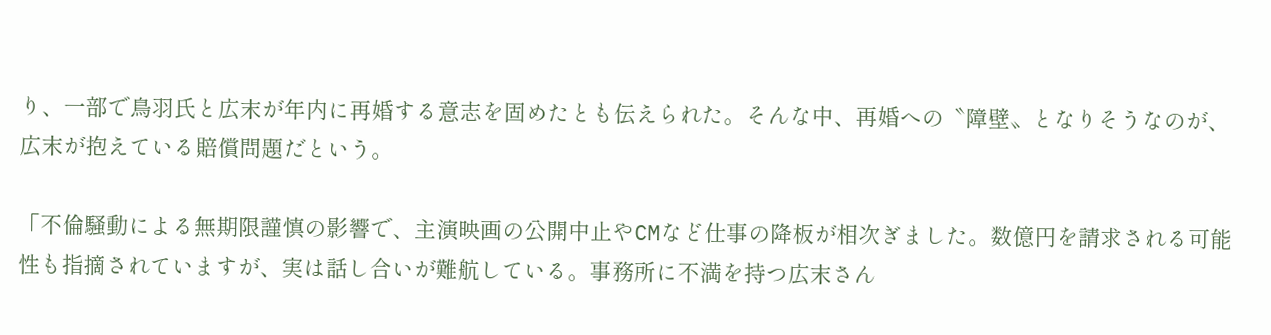り、一部で鳥羽氏と広末が年内に再婚する意志を固めたとも伝えられた。そんな中、再婚への〝障壁〟となりそうなのが、広末が抱えている賠償問題だという。

「不倫騒動による無期限謹慎の影響で、主演映画の公開中止やCMなど仕事の降板が相次ぎました。数億円を請求される可能性も指摘されていますが、実は話し合いが難航している。事務所に不満を持つ広末さん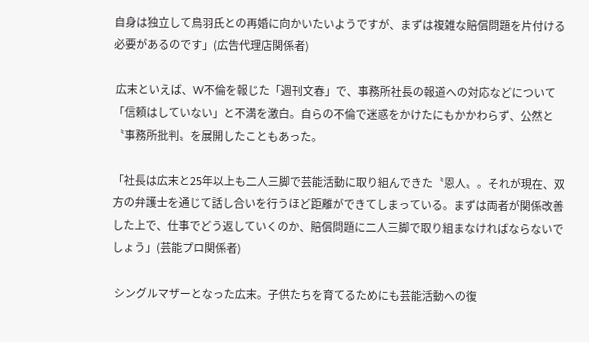自身は独立して鳥羽氏との再婚に向かいたいようですが、まずは複雑な賠償問題を片付ける必要があるのです」(広告代理店関係者)

 広末といえば、W不倫を報じた「週刊文春」で、事務所社長の報道への対応などについて「信頼はしていない」と不満を激白。自らの不倫で迷惑をかけたにもかかわらず、公然と〝事務所批判〟を展開したこともあった。

「社長は広末と25年以上も二人三脚で芸能活動に取り組んできた〝恩人〟。それが現在、双方の弁護士を通じて話し合いを行うほど距離ができてしまっている。まずは両者が関係改善した上で、仕事でどう返していくのか、賠償問題に二人三脚で取り組まなければならないでしょう」(芸能プロ関係者)

 シングルマザーとなった広末。子供たちを育てるためにも芸能活動への復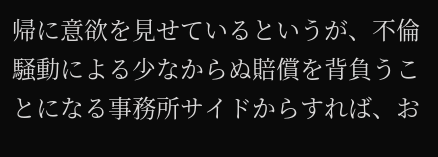帰に意欲を見せているというが、不倫騒動による少なからぬ賠償を背負うことになる事務所サイドからすれば、お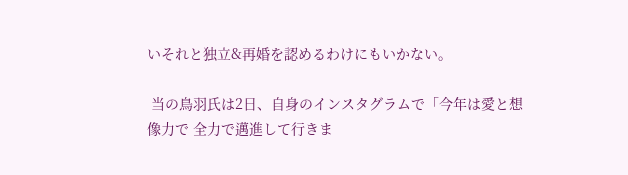いそれと独立&再婚を認めるわけにもいかない。

 当の鳥羽氏は2日、自身のインスタグラムで「今年は愛と想像力で 全力で邁進して行きま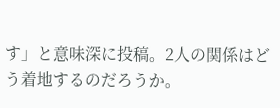す」と意味深に投稿。2人の関係はどう着地するのだろうか。